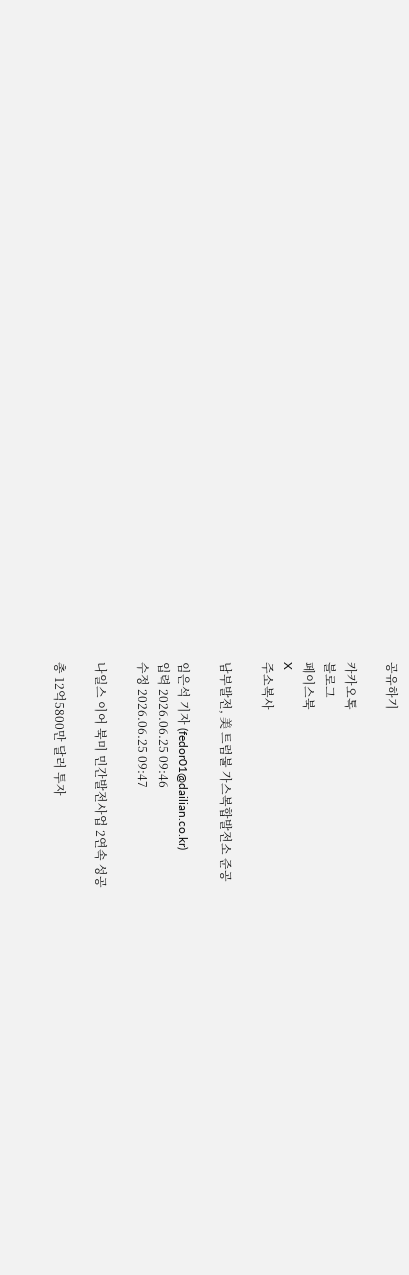공유하기

카카오톡
블로그
페이스북
X
주소복사

남부발전, 美 트럼불 가스복합발전소 준공

임은석 기자 (fedor01@dailian.co.kr)
입력 2026.06.25 09:46
수정 2026.06.25 09:47

나일스 이어 북미 민간발전사업 2연속 성공

총 12억5800만 달러 투자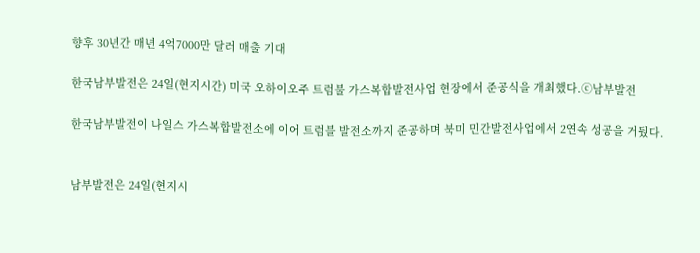향후 30년간 매년 4억7000만 달러 매출 기대

한국남부발전은 24일(현지시간) 미국 오하이오주 트럼불 가스복합발전사업 현장에서 준공식을 개최했다.ⓒ남부발전

한국남부발전이 나일스 가스복합발전소에 이어 트럼블 발전소까지 준공하며 북미 민간발전사업에서 2연속 성공을 거뒀다.


남부발전은 24일(현지시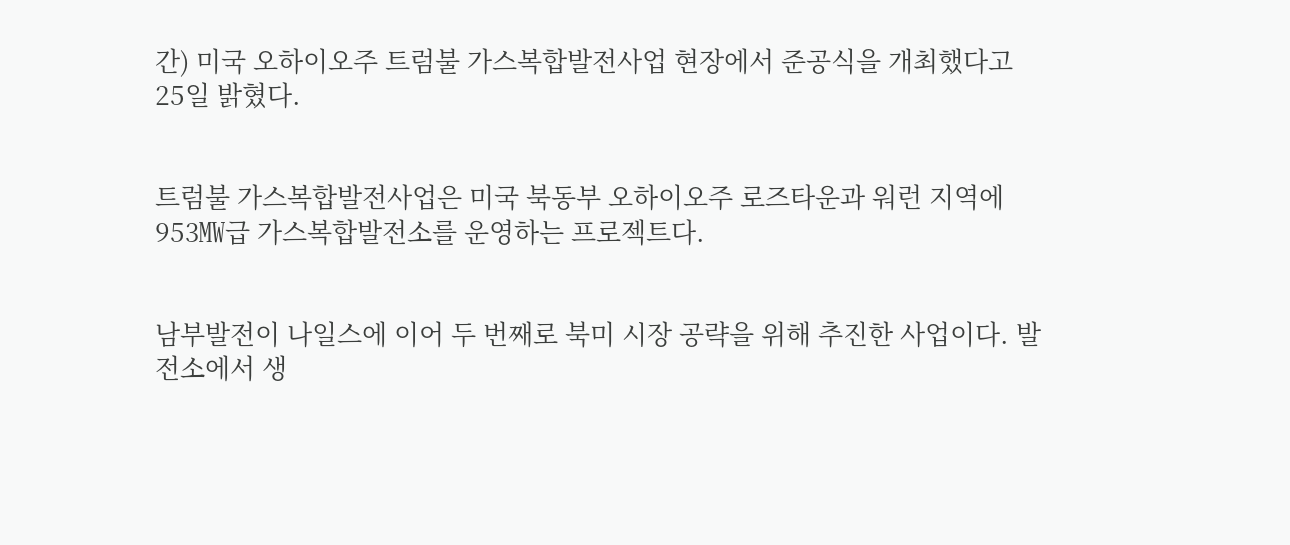간) 미국 오하이오주 트럼불 가스복합발전사업 현장에서 준공식을 개최했다고 25일 밝혔다.


트럼불 가스복합발전사업은 미국 북동부 오하이오주 로즈타운과 워런 지역에 953㎿급 가스복합발전소를 운영하는 프로젝트다.


남부발전이 나일스에 이어 두 번째로 북미 시장 공략을 위해 추진한 사업이다. 발전소에서 생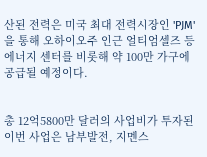산된 전력은 미국 최대 전력시장인 'PJM'을 통해 오하이오주 인근 얼티엄셀즈 등 에너지 센터를 비롯해 약 100만 가구에 공급될 예정이다.


총 12억5800만 달러의 사업비가 투자된 이번 사업은 남부발전, 지멘스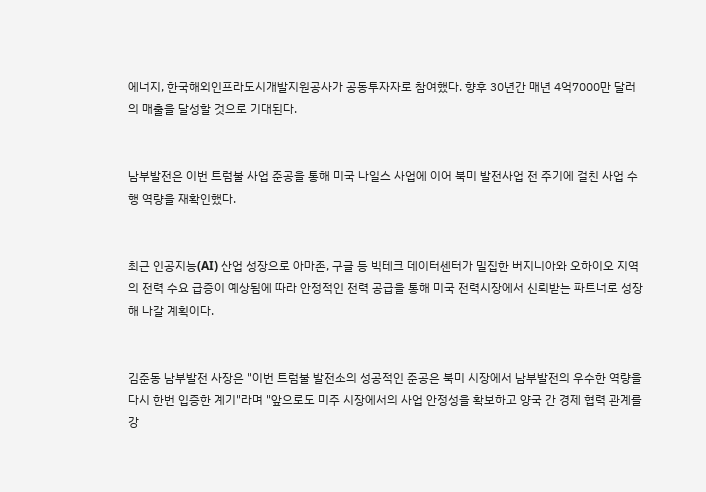에너지, 한국해외인프라도시개발지원공사가 공동투자자로 참여했다. 향후 30년간 매년 4억7000만 달러의 매출을 달성할 것으로 기대된다.


남부발전은 이번 트럼불 사업 준공을 통해 미국 나일스 사업에 이어 북미 발전사업 전 주기에 걸친 사업 수행 역량을 재확인했다.


최근 인공지능(AI) 산업 성장으로 아마존, 구글 등 빅테크 데이터센터가 밀집한 버지니아와 오하이오 지역의 전력 수요 급증이 예상됨에 따라 안정적인 전력 공급을 통해 미국 전력시장에서 신뢰받는 파트너로 성장해 나갈 계획이다.


김준동 남부발전 사장은 "이번 트럼불 발전소의 성공적인 준공은 북미 시장에서 남부발전의 우수한 역량을 다시 한번 입증한 계기"라며 "앞으로도 미주 시장에서의 사업 안정성을 확보하고 양국 간 경제 협력 관계를 강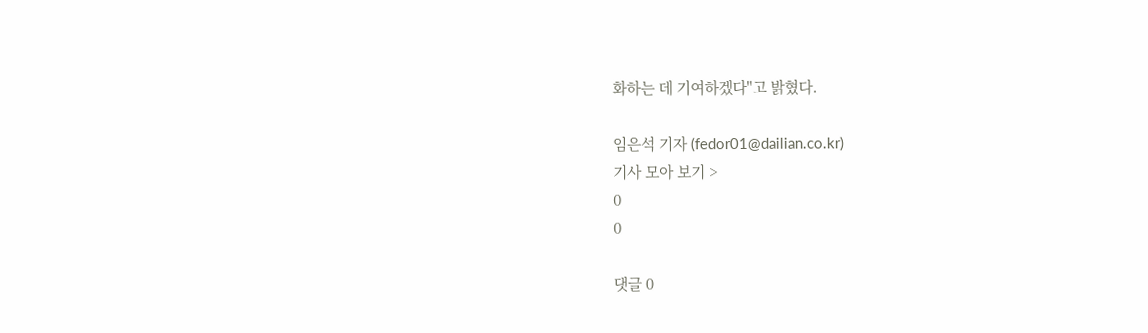화하는 데 기여하겠다"고 밝혔다.

임은석 기자 (fedor01@dailian.co.kr)
기사 모아 보기 >
0
0

댓글 0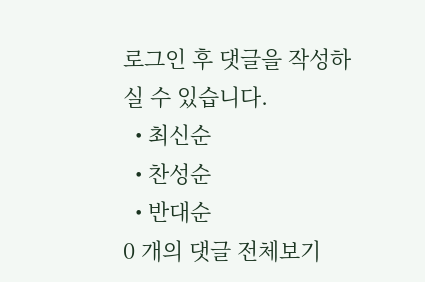로그인 후 댓글을 작성하실 수 있습니다.
  • 최신순
  • 찬성순
  • 반대순
0 개의 댓글 전체보기